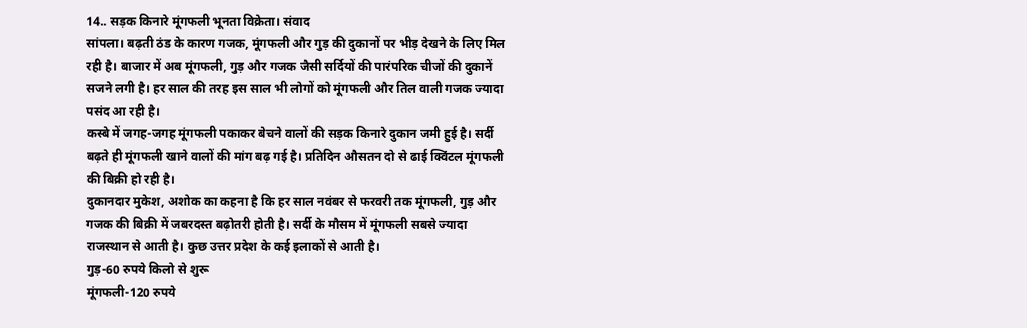14.. सड़क किनारे मूंगफली भूनता विक्रेता। संवाद
सांपला। बढ़ती ठंड के कारण गजक, मूंगफली और गुड़ की दुकानों पर भीड़ देखने के लिए मिल रही है। बाजार में अब मूंगफली, गुड़ और गजक जैसी सर्दियों की पारंपरिक चीजों की दुकानें सजने लगी है। हर साल की तरह इस साल भी लोगों को मूंगफली और तिल वाली गजक ज्यादा पसंद आ रही है।
कस्बे में जगह-जगह मूंगफली पकाकर बेचने वालों की सड़क किनारे दुकान जमी हुई है। सर्दी बढ़ते ही मूंगफली खाने वालों की मांग बढ़ गई है। प्रतिदिन औसतन दो से ढाई क्विंटल मूंगफली की बिक्री हो रही है।
दुकानदार मुकेश, अशोक का कहना है कि हर साल नवंबर से फरवरी तक मूंगफली, गुड़ और गजक की बिक्री में जबरदस्त बढ़ोतरी होती है। सर्दी के मौसम में मूंगफली सबसे ज्यादा राजस्थान से आती है। कुछ उत्तर प्रदेश के कई इलाकों से आती है।
गुड़-60 रुपये किलो से शुरू
मूंगफली-120 रुपये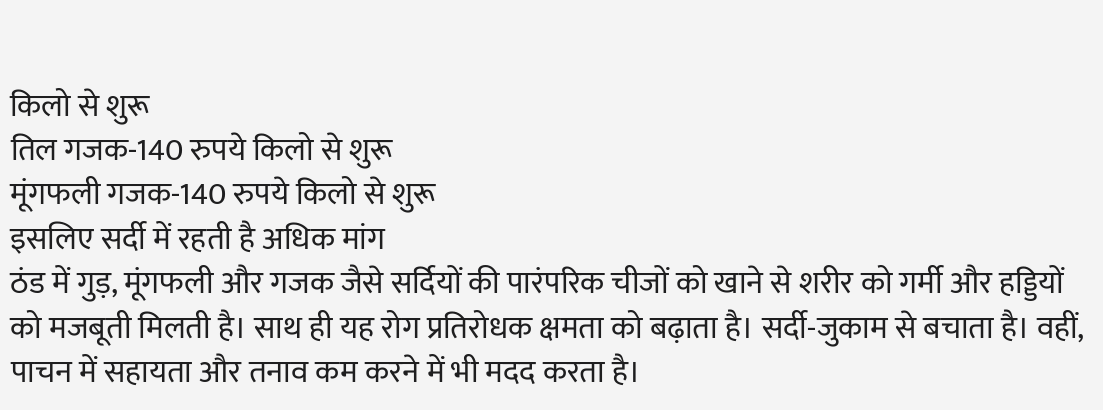किलो से शुरू
तिल गजक-140 रुपये किलो से शुरू
मूंगफली गजक-140 रुपये किलो से शुरू
इसलिए सर्दी में रहती है अधिक मांग
ठंड में गुड़, मूंगफली और गजक जैसे सर्दियों की पारंपरिक चीजों को खाने से शरीर को गर्मी और हड्डियों को मजबूती मिलती है। साथ ही यह रोग प्रतिरोधक क्षमता को बढ़ाता है। सर्दी-जुकाम से बचाता है। वहीं, पाचन में सहायता और तनाव कम करने में भी मदद करता है।